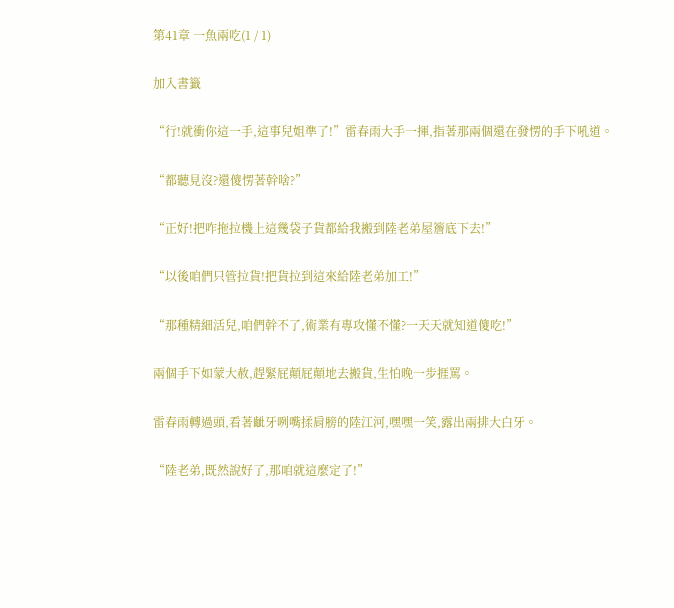第41章 一魚兩吃(1 / 1)

加入書籤

“行!就衝你這一手,這事兒姐準了!”雷春雨大手一揮,指著那兩個還在發愣的手下吼道。

“都聽見沒?還傻愣著幹啥?”

“正好!把咋拖拉機上這幾袋子貨都給我搬到陸老弟屋簷底下去!”

“以後咱們只管拉貨!把貨拉到這來給陸老弟加工!”

“那種精細活兒,咱們幹不了,術業有專攻懂不懂?一天天就知道傻吃!”

兩個手下如蒙大赦,趕緊屁顛屁顛地去搬貨,生怕晚一步捱罵。

雷春雨轉過頭,看著齜牙咧嘴揉肩膀的陸江河,嘿嘿一笑,露出兩排大白牙。

“陸老弟,既然說好了,那咱就這麼定了!”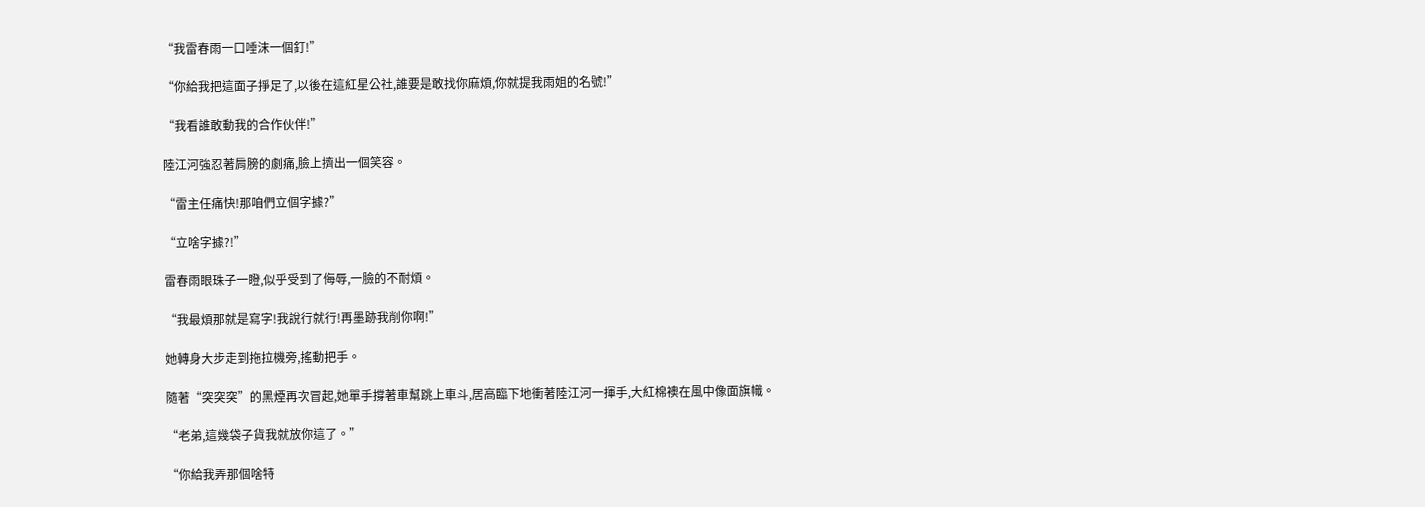“我雷春雨一口唾沫一個釘!”

“你給我把這面子掙足了,以後在這紅星公社,誰要是敢找你麻煩,你就提我雨姐的名號!”

“我看誰敢動我的合作伙伴!”

陸江河強忍著肩膀的劇痛,臉上擠出一個笑容。

“雷主任痛快!那咱們立個字據?”

“立啥字據?!”

雷春雨眼珠子一瞪,似乎受到了侮辱,一臉的不耐煩。

“我最煩那就是寫字!我說行就行!再墨跡我削你啊!”

她轉身大步走到拖拉機旁,搖動把手。

隨著“突突突”的黑煙再次冒起,她單手撐著車幫跳上車斗,居高臨下地衝著陸江河一揮手,大紅棉襖在風中像面旗幟。

“老弟,這幾袋子貨我就放你這了。”

“你給我弄那個啥特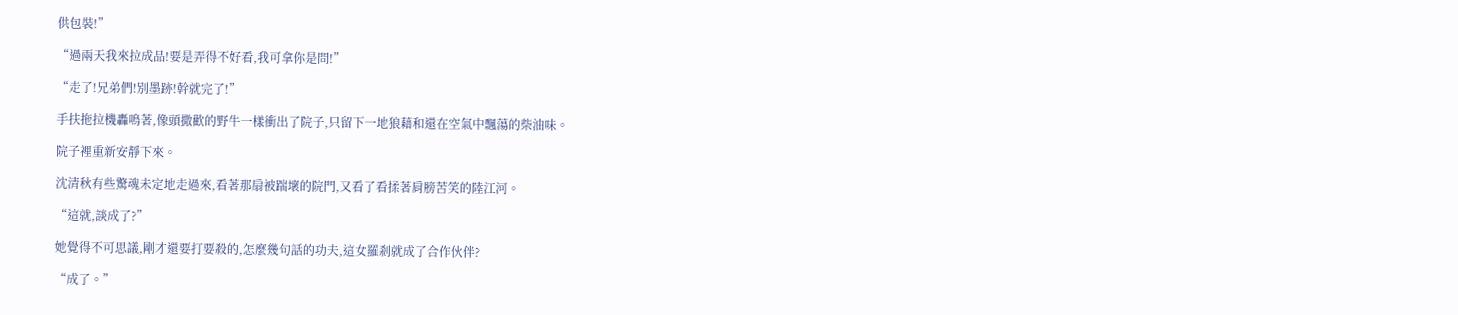供包裝!”

“過兩天我來拉成品!要是弄得不好看,我可拿你是問!”

“走了!兄弟們!別墨跡!幹就完了!”

手扶拖拉機轟鳴著,像頭撒歡的野牛一樣衝出了院子,只留下一地狼藉和還在空氣中飄蕩的柴油味。

院子裡重新安靜下來。

沈清秋有些驚魂未定地走過來,看著那扇被踹壞的院門,又看了看揉著肩膀苦笑的陸江河。

“這就,談成了?”

她覺得不可思議,剛才還要打要殺的,怎麼幾句話的功夫,這女羅剎就成了合作伙伴?

“成了。”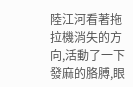陸江河看著拖拉機消失的方向,活動了一下發麻的胳膊,眼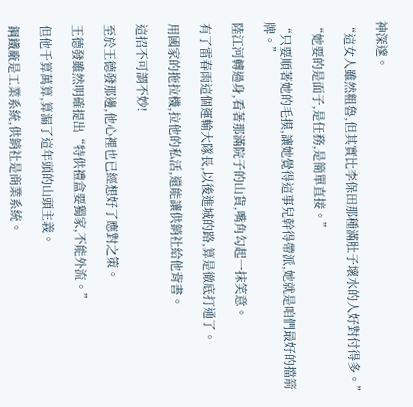神深邃。

“這女人雖然粗魯,但其實比李保田那種滿肚子壞水的人好對付得多。”

“她要的是面子,是任務,是簡單直接。”

“只要順著她的毛摸,讓她覺得這事兒幹得帶派,她就是咱們最好的擋箭牌。”

陸江河轉過身,看著那滿院子的山貨,嘴角勾起一抹笑意。

有了雷春雨這個運輸大隊長,以後進城的路,算是徹底打通了。

用國家的拖拉機,拉他的私活,還能讓供銷社給他背書。

這招不可謂不妙!

至於王德發那邊,他心裡也已經想好了應對之策。

王德發雖然明確提出“特供禮盒要獨家,不能外流。”

但他千算萬算,算漏了這年頭的山頭主義。

鋼鐵廠是工業系統,供銷社是商業系統。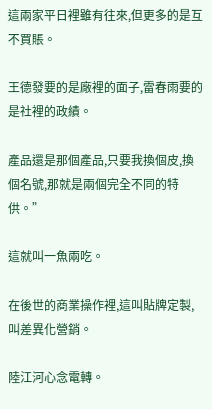這兩家平日裡雖有往來,但更多的是互不買賬。

王德發要的是廠裡的面子,雷春雨要的是社裡的政績。

產品還是那個產品,只要我換個皮,換個名號,那就是兩個完全不同的特供。”

這就叫一魚兩吃。

在後世的商業操作裡,這叫貼牌定製,叫差異化營銷。

陸江河心念電轉。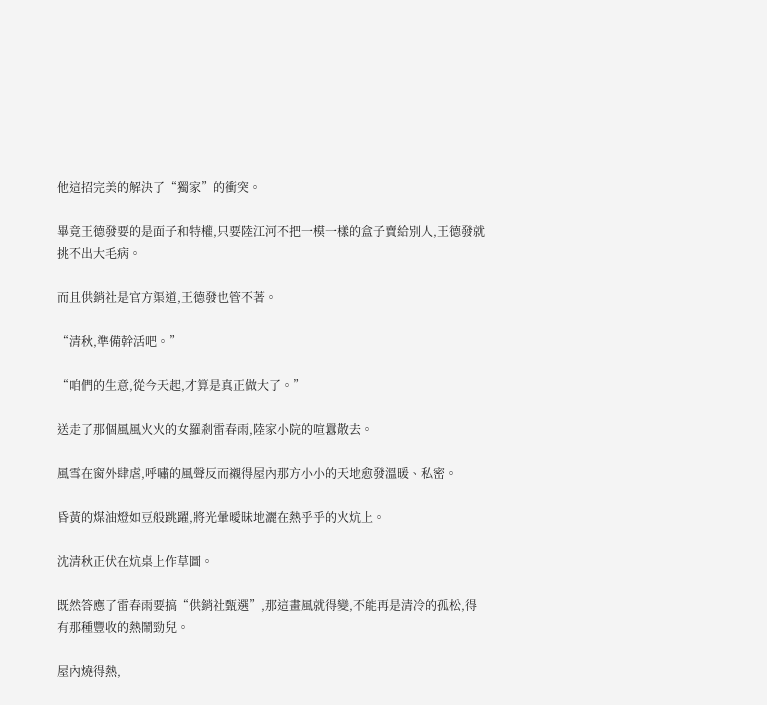他這招完美的解決了“獨家”的衝突。

畢竟王德發要的是面子和特權,只要陸江河不把一模一樣的盒子賣給別人,王德發就挑不出大毛病。

而且供銷社是官方渠道,王德發也管不著。

“清秋,準備幹活吧。”

“咱們的生意,從今天起,才算是真正做大了。”

送走了那個風風火火的女羅剎雷春雨,陸家小院的喧囂散去。

風雪在窗外肆虐,呼嘯的風聲反而襯得屋內那方小小的天地愈發溫暖、私密。

昏黃的煤油燈如豆般跳躍,將光暈曖昧地灑在熱乎乎的火炕上。

沈清秋正伏在炕桌上作草圖。

既然答應了雷春雨要搞“供銷社甄選”,那這畫風就得變,不能再是清冷的孤松,得有那種豐收的熱鬧勁兒。

屋內燒得熱,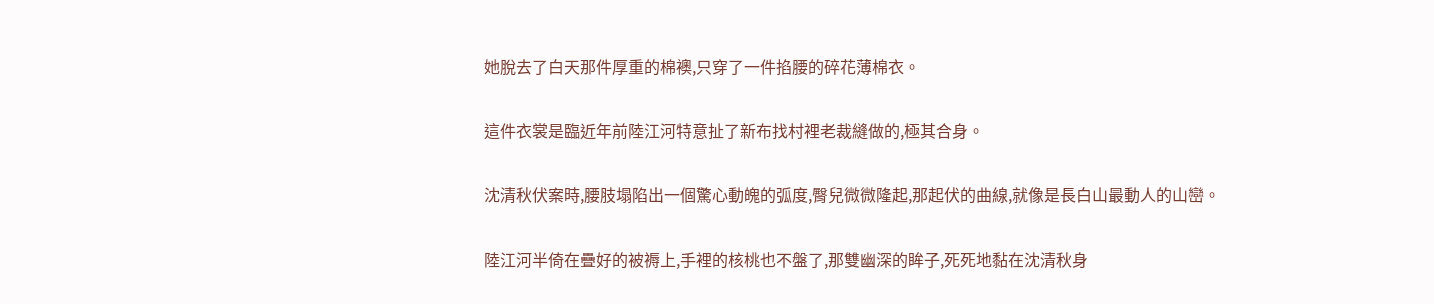她脫去了白天那件厚重的棉襖,只穿了一件掐腰的碎花薄棉衣。

這件衣裳是臨近年前陸江河特意扯了新布找村裡老裁縫做的,極其合身。

沈清秋伏案時,腰肢塌陷出一個驚心動魄的弧度,臀兒微微隆起,那起伏的曲線,就像是長白山最動人的山巒。

陸江河半倚在疊好的被褥上,手裡的核桃也不盤了,那雙幽深的眸子,死死地黏在沈清秋身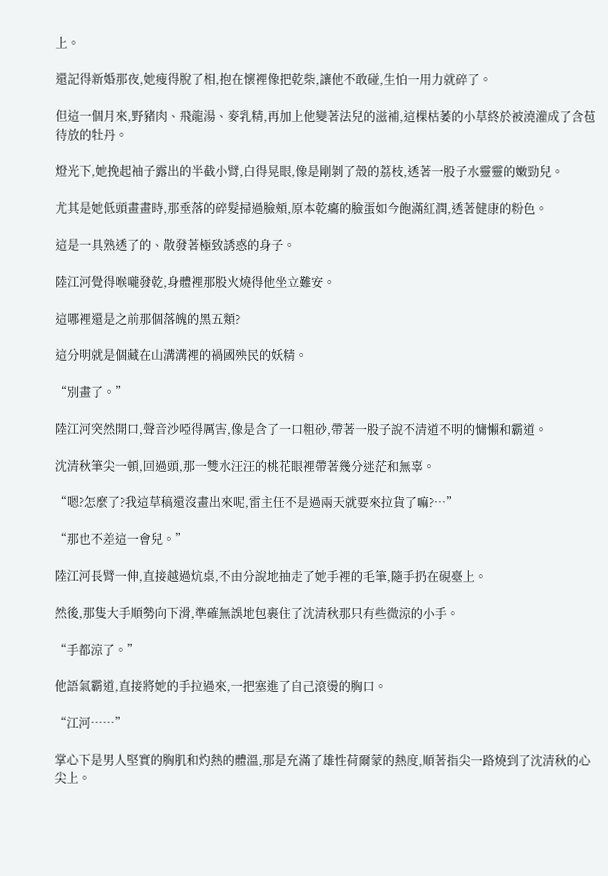上。

還記得新婚那夜,她瘦得脫了相,抱在懷裡像把乾柴,讓他不敢碰,生怕一用力就碎了。

但這一個月來,野豬肉、飛龍湯、麥乳精,再加上他變著法兒的滋補,這棵枯萎的小草終於被澆灌成了含苞待放的牡丹。

燈光下,她挽起袖子露出的半截小臂,白得晃眼,像是剛剝了殼的荔枝,透著一股子水靈靈的嫩勁兒。

尤其是她低頭畫畫時,那垂落的碎髮掃過臉頰,原本乾癟的臉蛋如今飽滿紅潤,透著健康的粉色。

這是一具熟透了的、散發著極致誘惑的身子。

陸江河覺得喉嚨發乾,身體裡那股火燒得他坐立難安。

這哪裡還是之前那個落魄的黑五類?

這分明就是個藏在山溝溝裡的禍國殃民的妖精。

“別畫了。”

陸江河突然開口,聲音沙啞得厲害,像是含了一口粗砂,帶著一股子說不清道不明的慵懶和霸道。

沈清秋筆尖一頓,回過頭,那一雙水汪汪的桃花眼裡帶著幾分迷茫和無辜。

“嗯?怎麼了?我這草稿還沒畫出來呢,雷主任不是過兩天就要來拉貨了嘛?…”

“那也不差這一會兒。”

陸江河長臂一伸,直接越過炕桌,不由分說地抽走了她手裡的毛筆,隨手扔在硯臺上。

然後,那隻大手順勢向下滑,準確無誤地包裹住了沈清秋那只有些微涼的小手。

“手都涼了。”

他語氣霸道,直接將她的手拉過來,一把塞進了自己滾燙的胸口。

“江河……”

掌心下是男人堅實的胸肌和灼熱的體溫,那是充滿了雄性荷爾蒙的熱度,順著指尖一路燒到了沈清秋的心尖上。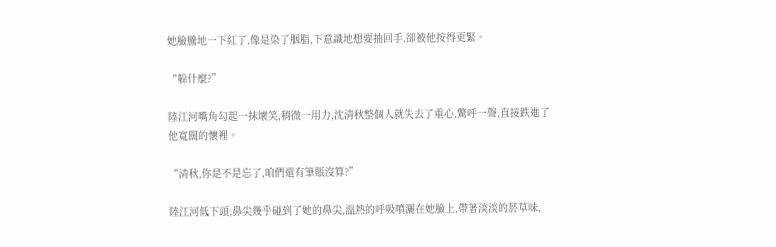她臉騰地一下紅了,像是染了胭脂,下意識地想要抽回手,卻被他按得更緊。

“躲什麼?”

陸江河嘴角勾起一抹壞笑,稍微一用力,沈清秋整個人就失去了重心,驚呼一聲,直接跌進了他寬闊的懷裡。

“清秋,你是不是忘了,咱們還有筆賬沒算?”

陸江河低下頭,鼻尖幾乎碰到了她的鼻尖,溫熱的呼吸噴灑在她臉上,帶著淡淡的菸草味,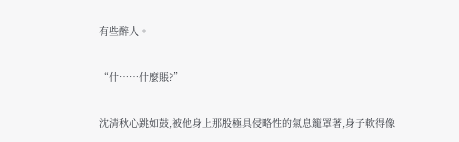有些醉人。

“什……什麼賬?”

沈清秋心跳如鼓,被他身上那股極具侵略性的氣息籠罩著,身子軟得像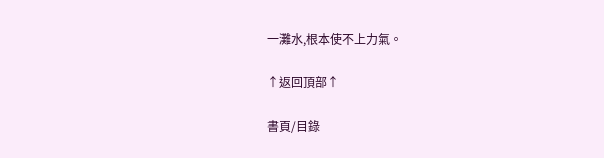一灘水,根本使不上力氣。

↑返回頂部↑

書頁/目錄